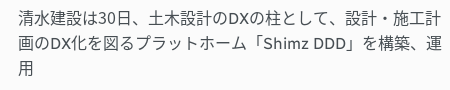清水建設は30日、土木設計のDXの柱として、設計・施工計画のDX化を図るプラットホーム「Shimz DDD」を構築、運用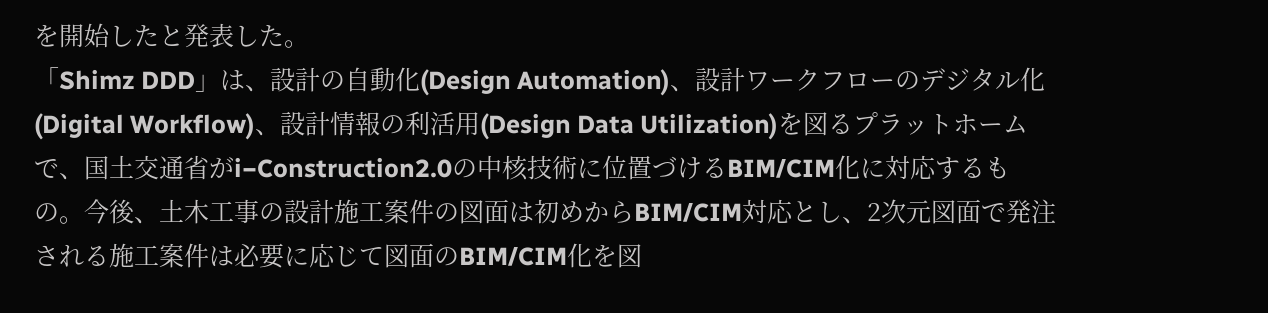を開始したと発表した。
「Shimz DDD」は、設計の自動化(Design Automation)、設計ワークフローのデジタル化(Digital Workflow)、設計情報の利活用(Design Data Utilization)を図るプラットホームで、国土交通省がi−Construction2.0の中核技術に位置づけるBIM/CIM化に対応するもの。今後、土木工事の設計施工案件の図面は初めからBIM/CIM対応とし、2次元図面で発注される施工案件は必要に応じて図面のBIM/CIM化を図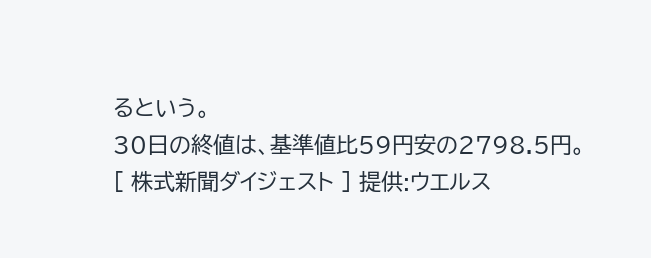るという。
30日の終値は、基準値比59円安の2798.5円。
[ 株式新聞ダイジェスト ] 提供:ウエルス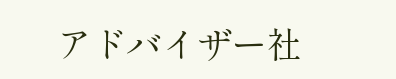アドバイザー社